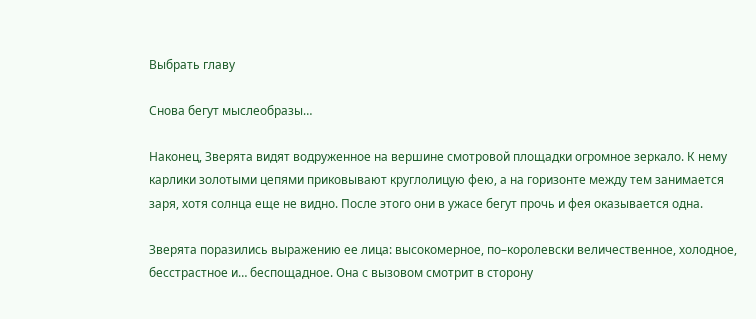Выбрать главу

Снова бегут мыслеобразы…

Наконец, Зверята видят водруженное на вершине смотровой площадки огромное зеркало. К нему карлики золотыми цепями приковывают круглолицую фею, а на горизонте между тем занимается заря, хотя солнца еще не видно. После этого они в ужасе бегут прочь и фея оказывается одна.

Зверята поразились выражению ее лица: высокомерное, по–королевски величественное, холодное, бесстрастное и… беспощадное. Она с вызовом смотрит в сторону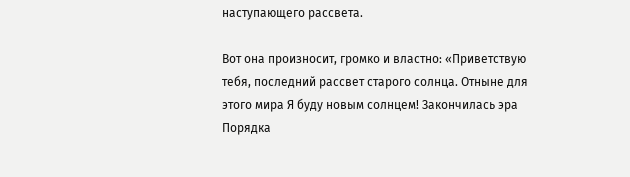наступающего рассвета.

Вот она произносит, громко и властно: «Приветствую тебя, последний рассвет старого солнца. Отныне для этого мира Я буду новым солнцем! Закончилась эра Порядка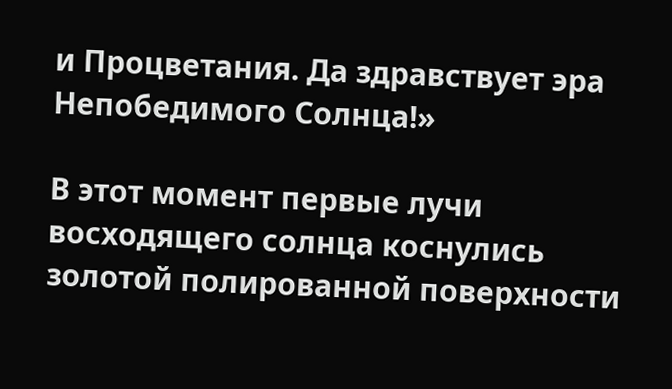и Процветания. Да здравствует эра Непобедимого Солнца!»

В этот момент первые лучи восходящего солнца коснулись золотой полированной поверхности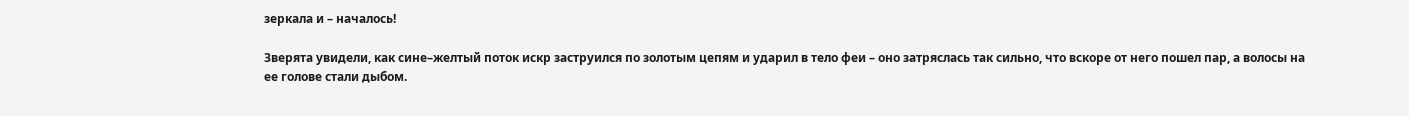зеркала и – началось!

Зверята увидели, как сине–желтый поток искр заструился по золотым цепям и ударил в тело феи – оно затряслась так сильно, что вскоре от него пошел пар, а волосы на ее голове стали дыбом.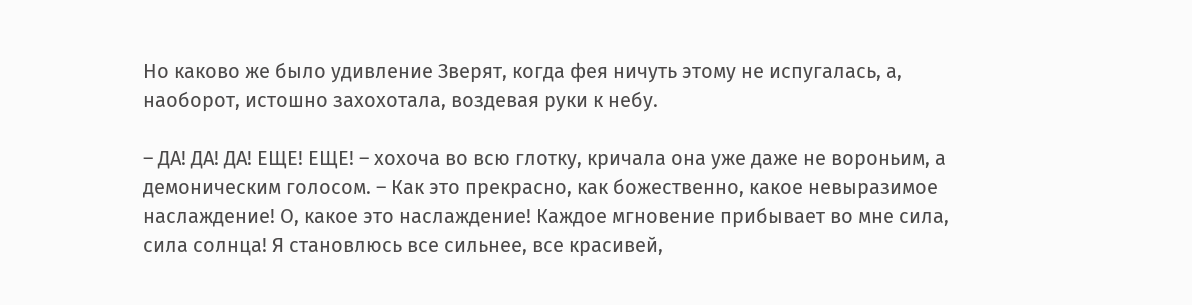Но каково же было удивление Зверят, когда фея ничуть этому не испугалась, а, наоборот, истошно захохотала, воздевая руки к небу.

– ДА! ДА! ДА! ЕЩЕ! ЕЩЕ! – хохоча во всю глотку, кричала она уже даже не вороньим, а демоническим голосом. – Как это прекрасно, как божественно, какое невыразимое наслаждение! О, какое это наслаждение! Каждое мгновение прибывает во мне сила, сила солнца! Я становлюсь все сильнее, все красивей,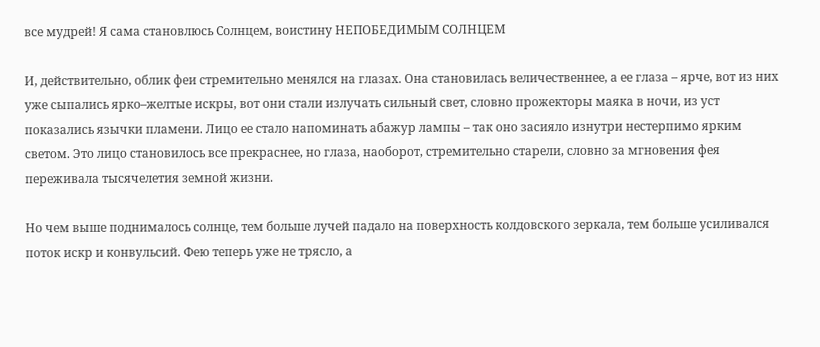все мудрей! Я сама становлюсь Солнцем, воистину НЕПОБЕДИМЫМ СОЛНЦЕМ

И, действительно, облик феи стремительно менялся на глазах. Она становилась величественнее, а ее глаза – ярче, вот из них уже сыпались ярко–желтые искры, вот они стали излучать сильный свет, словно прожекторы маяка в ночи, из уст показались язычки пламени. Лицо ее стало напоминать абажур лампы – так оно засияло изнутри нестерпимо ярким светом. Это лицо становилось все прекраснее, но глаза, наоборот, стремительно старели, словно за мгновения фея переживала тысячелетия земной жизни.

Но чем выше поднималось солнце, тем больше лучей падало на поверхность колдовского зеркала, тем больше усиливался поток искр и конвульсий. Фею теперь уже не трясло, а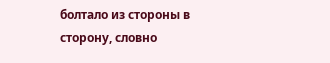болтало из стороны в сторону, словно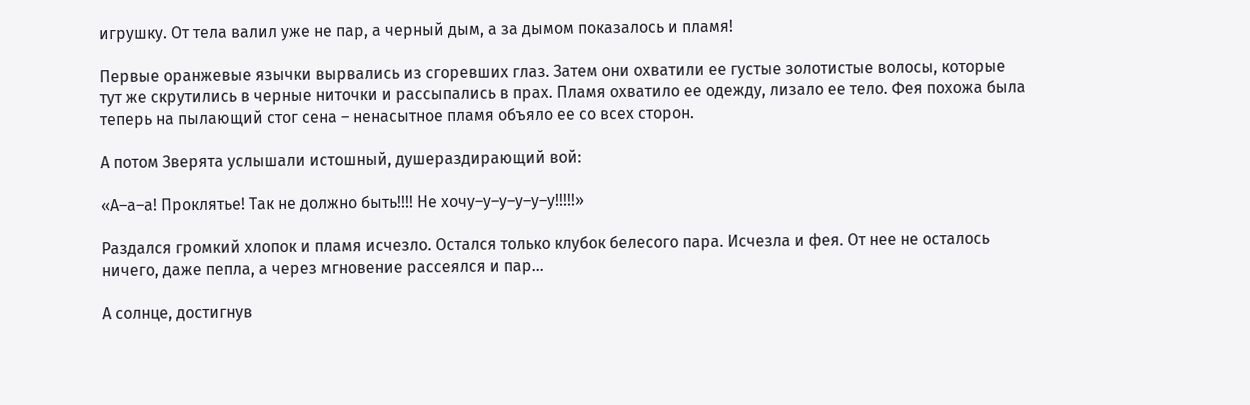игрушку. От тела валил уже не пар, а черный дым, а за дымом показалось и пламя!

Первые оранжевые язычки вырвались из сгоревших глаз. Затем они охватили ее густые золотистые волосы, которые тут же скрутились в черные ниточки и рассыпались в прах. Пламя охватило ее одежду, лизало ее тело. Фея похожа была теперь на пылающий стог сена – ненасытное пламя объяло ее со всех сторон.

А потом Зверята услышали истошный, душераздирающий вой:

«А–а–а! Проклятье! Так не должно быть!!!! Не хочу–у–у–у–у–у!!!!!»

Раздался громкий хлопок и пламя исчезло. Остался только клубок белесого пара. Исчезла и фея. От нее не осталось ничего, даже пепла, а через мгновение рассеялся и пар…

А солнце, достигнув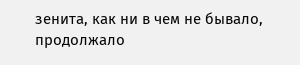зенита, как ни в чем не бывало, продолжало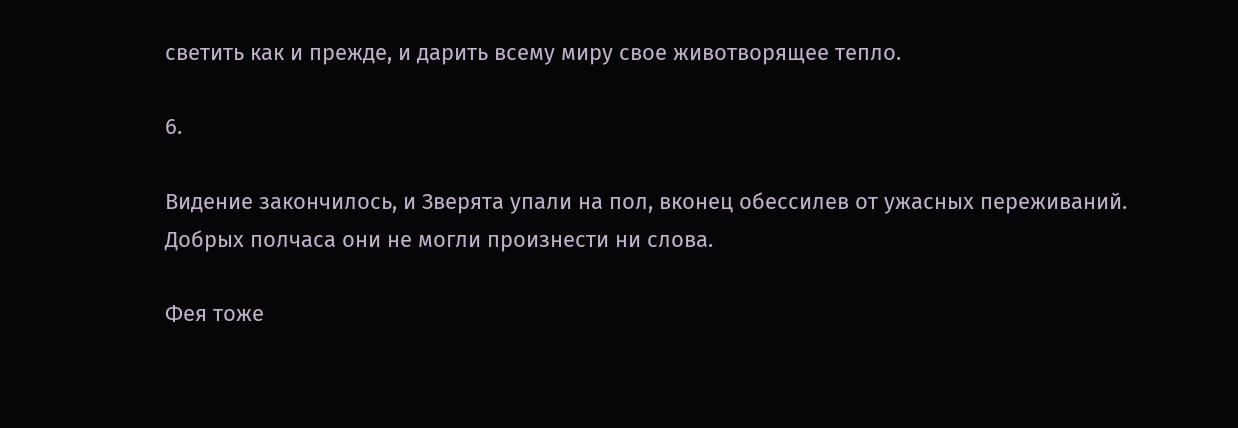светить как и прежде, и дарить всему миру свое животворящее тепло.

6.

Видение закончилось, и Зверята упали на пол, вконец обессилев от ужасных переживаний. Добрых полчаса они не могли произнести ни слова.

Фея тоже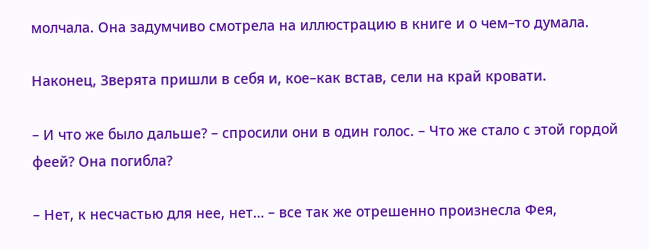молчала. Она задумчиво смотрела на иллюстрацию в книге и о чем–то думала.

Наконец, Зверята пришли в себя и, кое–как встав, сели на край кровати.

– И что же было дальше? – спросили они в один голос. – Что же стало с этой гордой феей? Она погибла?

– Нет, к несчастью для нее, нет… – все так же отрешенно произнесла Фея,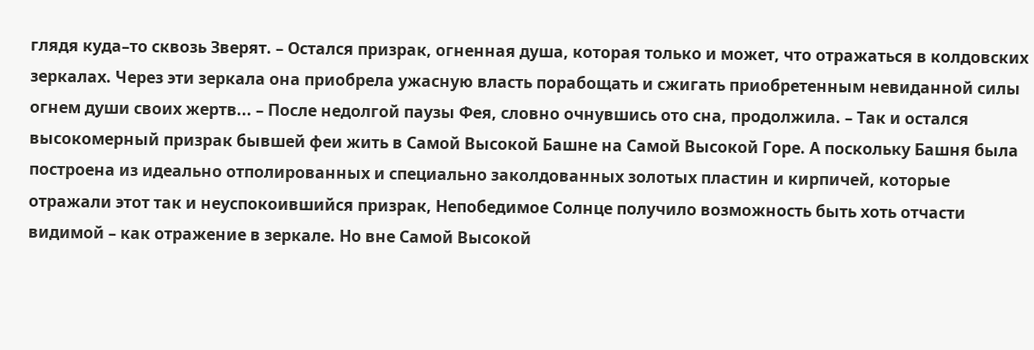глядя куда–то сквозь Зверят. – Остался призрак, огненная душа, которая только и может, что отражаться в колдовских зеркалах. Через эти зеркала она приобрела ужасную власть порабощать и сжигать приобретенным невиданной силы огнем души своих жертв... – После недолгой паузы Фея, словно очнувшись ото сна, продолжила. – Так и остался высокомерный призрак бывшей феи жить в Самой Высокой Башне на Самой Высокой Горе. А поскольку Башня была построена из идеально отполированных и специально заколдованных золотых пластин и кирпичей, которые отражали этот так и неуспокоившийся призрак, Непобедимое Солнце получило возможность быть хоть отчасти видимой – как отражение в зеркале. Но вне Самой Высокой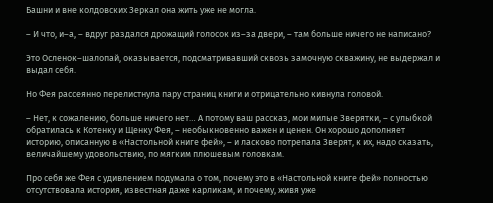Башни и вне колдовских Зеркал она жить уже не могла.

– И что, и–а, – вдруг раздался дрожащий голосок из–за двери, – там больше ничего не написано?

Это Осленок–шалопай, оказывается, подсматривавший сквозь замочную скважину, не выдержал и выдал себя.

Но Фея рассеянно перелистнула пару страниц книги и отрицательно кивнула головой.

– Нет, к сожалению, больше ничего нет… А потому ваш рассказ, мои милые Зверятки, – с улыбкой обратилась к Котенку и Щенку Фея, – необыкновенно важен и ценен. Он хорошо дополняет историю, описанную в «Настольной книге фей», – и ласково потрепала Зверят, к их, надо сказать, величайшему удовольствию, по мягким плюшевым головкам.

Про себя же Фея с удивлением подумала о том, почему это в «Настольной книге фей» полностью отсутствовала история, известная даже карликам, и почему, живя уже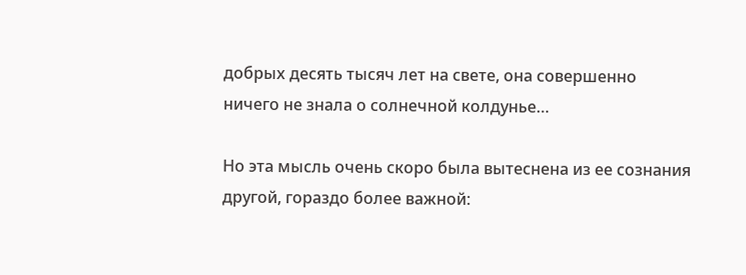добрых десять тысяч лет на свете, она совершенно ничего не знала о солнечной колдунье…

Но эта мысль очень скоро была вытеснена из ее сознания другой, гораздо более важной: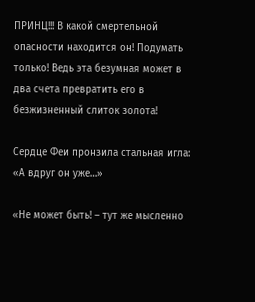ПРИНЦ!!! В какой смертельной опасности находится он! Подумать только! Ведь эта безумная может в два счета превратить его в безжизненный слиток золота!

Сердце Феи пронзила стальная игла: «А вдруг он уже…»

«Не может быть! – тут же мысленно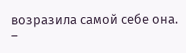возразила самой себе она. –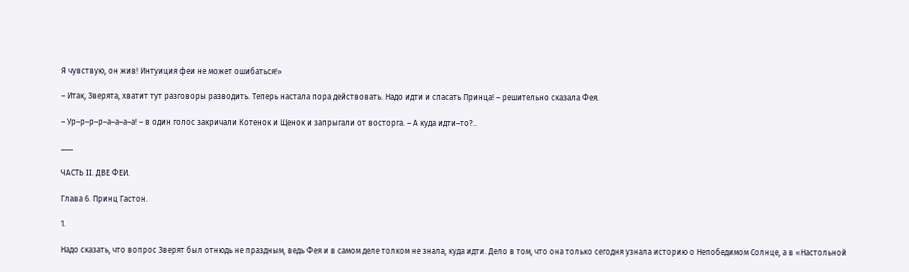Я чувствую, он жив! Интуиция феи не может ошибаться!»

– Итак, Зверята, хватит тут разговоры разводить. Теперь настала пора действовать. Надо идти и спасать Принца! – решительно сказала Фея.

– Ур–р–р–р–а–а–а–а! – в один голос закричали Котенок и Щенок и запрыгали от восторга. – А куда идти–то?..

___

ЧАСТЬ II. ДВЕ ФЕИ.

Глава 6. Принц Гастон.

1.

Надо сказать, что вопрос Зверят был отнюдь не праздным, ведь Фея и в самом деле толком не знала, куда идти. Дело в том, что она только сегодня узнала историю о Непобедимом Солнце, а в «Настольной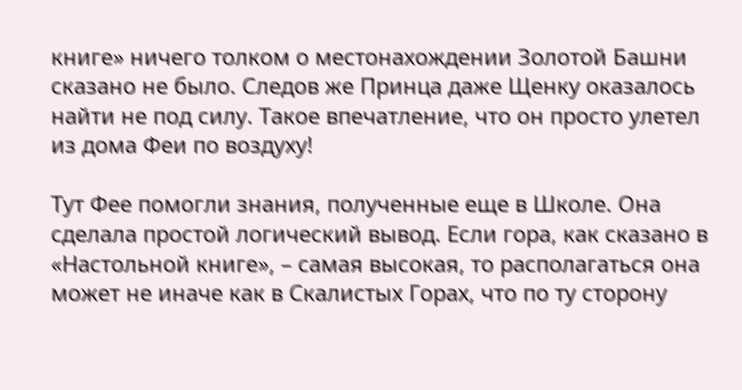книге» ничего толком о местонахождении Золотой Башни сказано не было. Следов же Принца даже Щенку оказалось найти не под силу. Такое впечатление, что он просто улетел из дома Феи по воздуху!

Тут Фее помогли знания, полученные еще в Школе. Она сделала простой логический вывод. Если гора, как сказано в «Настольной книге», – самая высокая, то располагаться она может не иначе как в Скалистых Горах, что по ту сторону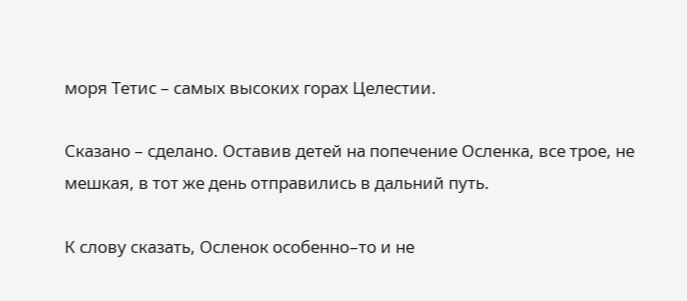моря Тетис – самых высоких горах Целестии.

Сказано – сделано. Оставив детей на попечение Осленка, все трое, не мешкая, в тот же день отправились в дальний путь.

К слову сказать, Осленок особенно–то и не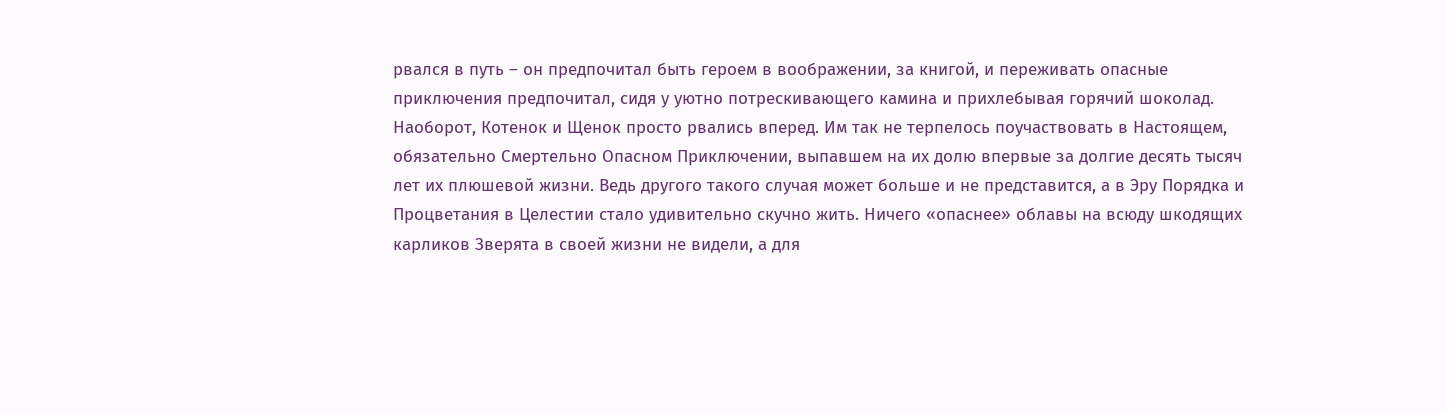рвался в путь – он предпочитал быть героем в воображении, за книгой, и переживать опасные приключения предпочитал, сидя у уютно потрескивающего камина и прихлебывая горячий шоколад. Наоборот, Котенок и Щенок просто рвались вперед. Им так не терпелось поучаствовать в Настоящем, обязательно Смертельно Опасном Приключении, выпавшем на их долю впервые за долгие десять тысяч лет их плюшевой жизни. Ведь другого такого случая может больше и не представится, а в Эру Порядка и Процветания в Целестии стало удивительно скучно жить. Ничего «опаснее» облавы на всюду шкодящих карликов Зверята в своей жизни не видели, а для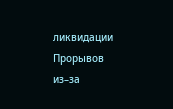ликвидации Прорывов из–за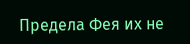Предела Фея их не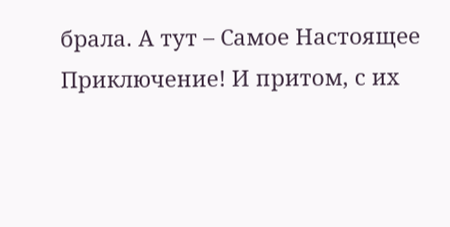брала. А тут – Самое Настоящее Приключение! И притом, с их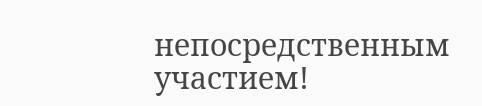непосредственным участием!